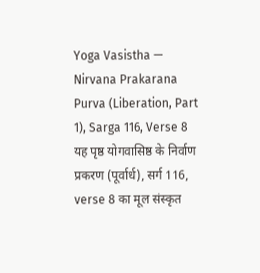Yoga Vasistha — Nirvana Prakarana Purva (Liberation, Part 1), Sarga 116, Verse 8
यह पृष्ठ योगवासिष्ठ के निर्वाण प्रकरण (पूर्वार्ध), सर्ग 116, verse 8 का मूल संस्कृत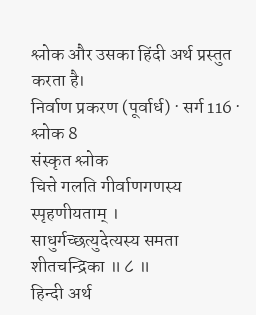श्लोक और उसका हिंदी अर्थ प्रस्तुत करता है।
निर्वाण प्रकरण (पूर्वार्ध) · सर्ग 116 · श्लोक 8
संस्कृत श्लोक
चित्ते गलति गीर्वाणगणस्य स्पृहणीयताम् ।
साधुर्गच्छत्युदेत्यस्य समता शीतचन्द्रिका ॥ ८ ॥
हिन्दी अर्थ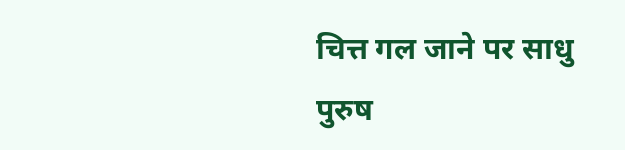चित्त गल जाने पर साधु पुरुष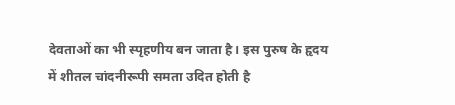देवताओं का भी स्पृहणीय बन जाता है। इस पुरुष के हृदय
में शीतल चांदनीरूपी समता उदित होती है